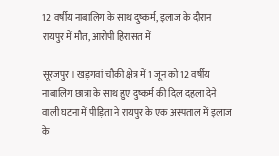12 वर्षीय नाबालिग के साथ दुष्कर्म, इलाज के दौरान रायपुर में मौत, आरोपी हिरासत में

सूरजपुर। खड़गवां चौकी क्षेत्र में 1 जून को 12 वर्षीय नाबालिग छात्रा के साथ हुए दुष्कर्म की दिल दहला देने वाली घटना में पीड़िता ने रायपुर के एक अस्पताल में इलाज के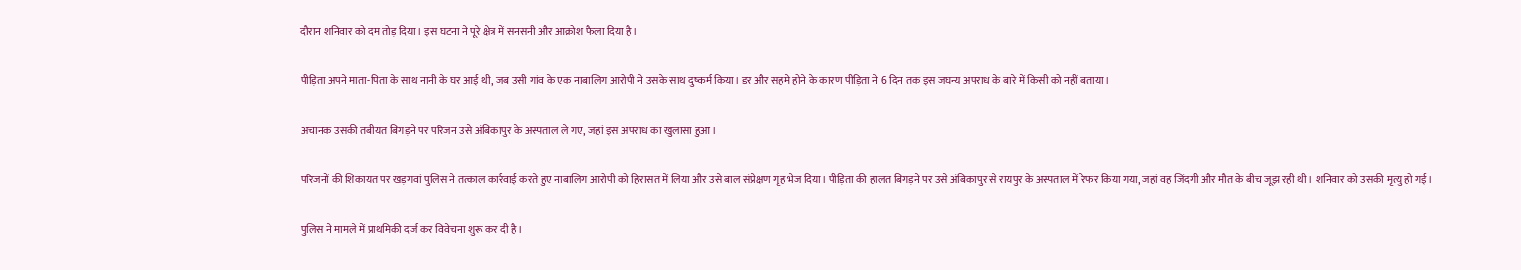दौरान शनिवार को दम तोड़ दिया। इस घटना ने पूरे क्षेत्र में सनसनी और आक्रोश फैला दिया है।

पीड़िता अपने माता-पिता के साथ नानी के घर आई थी, जब उसी गांव के एक नाबालिग आरोपी ने उसके साथ दुष्कर्म किया। डर और सहमे होने के कारण पीड़िता ने 6 दिन तक इस जघन्य अपराध के बारे में किसी को नहीं बताया।

अचानक उसकी तबीयत बिगड़ने पर परिजन उसे अंबिकापुर के अस्पताल ले गए, जहां इस अपराध का खुलासा हुआ।

परिजनों की शिकायत पर खड़गवां पुलिस ने तत्काल कार्रवाई करते हुए नाबालिग आरोपी को हिरासत में लिया और उसे बाल संप्रेक्षण गृह भेज दिया। पीड़िता की हालत बिगड़ने पर उसे अंबिकापुर से रायपुर के अस्पताल में रेफर किया गया, जहां वह जिंदगी और मौत के बीच जूझ रही थी। शनिवार को उसकी मृत्यु हो गई।

पुलिस ने मामले में प्राथमिकी दर्ज कर विवेचना शुरू कर दी है।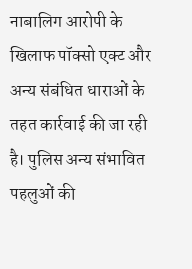नाबालिग आरोपी के खिलाफ पॉक्सो एक्ट और अन्य संबंधित धाराओं के तहत कार्रवाई की जा रही है। पुलिस अन्य संभावित पहलुओं की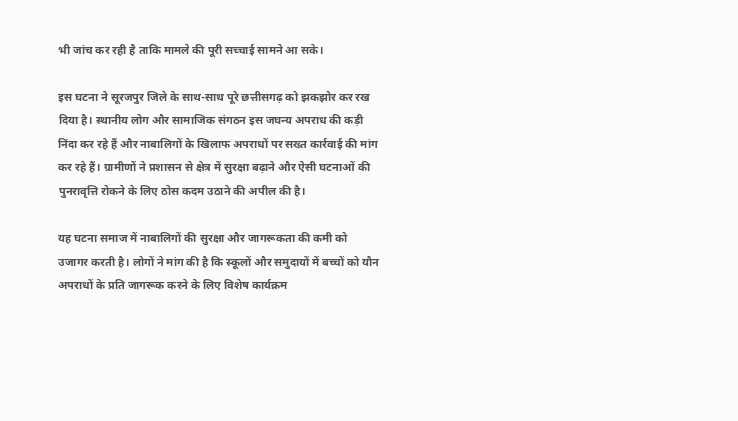भी जांच कर रही है ताकि मामले की पूरी सच्चाई सामने आ सके।

इस घटना ने सूरजपुर जिले के साथ-साथ पूरे छत्तीसगढ़ को झकझोर कर रख दिया है। स्थानीय लोग और सामाजिक संगठन इस जघन्य अपराध की कड़ी निंदा कर रहे हैं और नाबालिगों के खिलाफ अपराधों पर सख्त कार्रवाई की मांग कर रहे हैं। ग्रामीणों ने प्रशासन से क्षेत्र में सुरक्षा बढ़ाने और ऐसी घटनाओं की पुनरावृत्ति रोकने के लिए ठोस कदम उठाने की अपील की है।

यह घटना समाज में नाबालिगों की सुरक्षा और जागरूकता की कमी को उजागर करती है। लोगों ने मांग की है कि स्कूलों और समुदायों में बच्चों को यौन अपराधों के प्रति जागरूक करने के लिए विशेष कार्यक्रम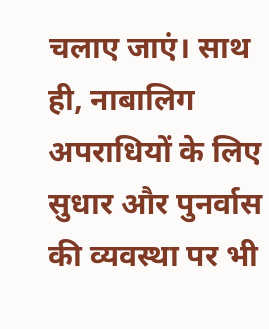चलाए जाएं। साथ ही, नाबालिग अपराधियों के लिए सुधार और पुनर्वास की व्यवस्था पर भी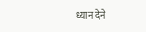ध्यान देने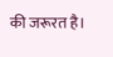की जरूरत है।